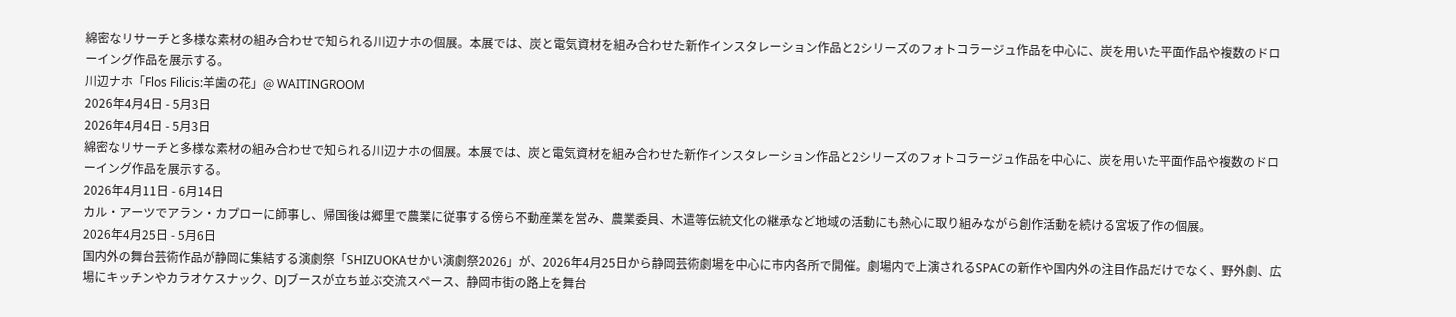綿密なリサーチと多様な素材の組み合わせで知られる川辺ナホの個展。本展では、炭と電気資材を組み合わせた新作インスタレーション作品と2シリーズのフォトコラージュ作品を中心に、炭を用いた平面作品や複数のドローイング作品を展示する。
川辺ナホ「Flos Filicis:羊歯の花」@ WAITINGROOM
2026年4月4日 - 5月3日
2026年4月4日 - 5月3日
綿密なリサーチと多様な素材の組み合わせで知られる川辺ナホの個展。本展では、炭と電気資材を組み合わせた新作インスタレーション作品と2シリーズのフォトコラージュ作品を中心に、炭を用いた平面作品や複数のドローイング作品を展示する。
2026年4月11日 - 6月14日
カル・アーツでアラン・カプローに師事し、帰国後は郷里で農業に従事する傍ら不動産業を営み、農業委員、木遣等伝統文化の継承など地域の活動にも熱心に取り組みながら創作活動を続ける宮坂了作の個展。
2026年4月25日 - 5月6日
国内外の舞台芸術作品が静岡に集結する演劇祭「SHIZUOKAせかい演劇祭2026」が、2026年4月25日から静岡芸術劇場を中心に市内各所で開催。劇場内で上演されるSPACの新作や国内外の注目作品だけでなく、野外劇、広場にキッチンやカラオケスナック、DJブースが立ち並ぶ交流スペース、静岡市街の路上を舞台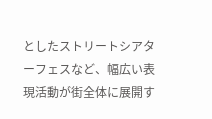としたストリートシアターフェスなど、幅広い表現活動が街全体に展開す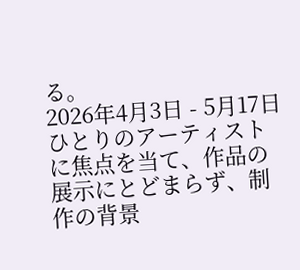る。
2026年4月3日 - 5月17日
ひとりのアーティストに焦点を当て、作品の展示にとどまらず、制作の背景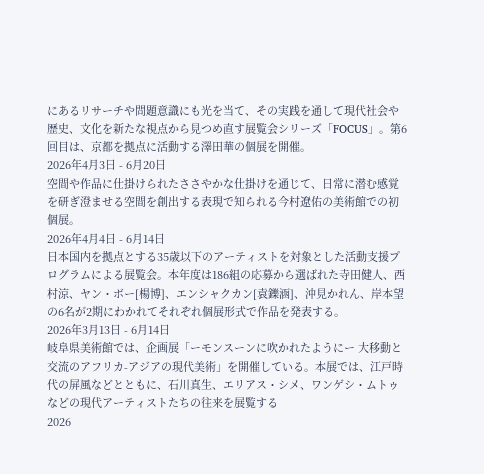にあるリサーチや問題意識にも光を当て、その実践を通して現代社会や歴史、文化を新たな視点から見つめ直す展覧会シリーズ「FOCUS」。第6回目は、京都を拠点に活動する澤田華の個展を開催。
2026年4月3日 - 6月20日
空間や作品に仕掛けられたささやかな仕掛けを通じて、日常に潜む感覚を研ぎ澄ませる空間を創出する表現で知られる今村遼佑の美術館での初個展。
2026年4月4日 - 6月14日
日本国内を拠点とする35歳以下のアーティストを対象とした活動支援プログラムによる展覧会。本年度は186組の応募から選ばれた寺田健人、西村涼、ヤン・ボー[楊博]、エンシャクカン[袁鑠涵]、沖見かれん、岸本望の6名が2期にわかれてそれぞれ個展形式で作品を発表する。
2026年3月13日 - 6月14日
岐阜県美術館では、企画展「ーモンスーンに吹かれたようにー 大移動と交流のアフリカ-アジアの現代美術」を開催している。本展では、江戸時代の屏風などとともに、石川真生、エリアス・シメ、ワンゲシ・ムトゥなどの現代アーティストたちの往来を展覧する
2026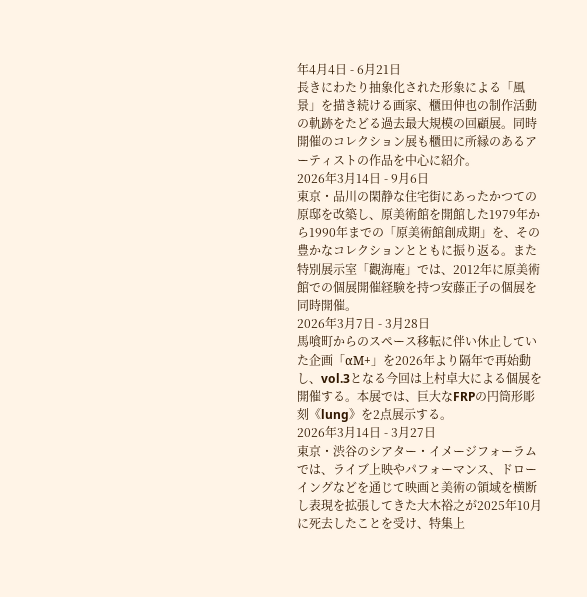年4月4日 - 6月21日
長きにわたり抽象化された形象による「風景」を描き続ける画家、櫃田伸也の制作活動の軌跡をたどる過去最大規模の回顧展。同時開催のコレクション展も櫃田に所縁のあるアーティストの作品を中心に紹介。
2026年3月14日 - 9月6日
東京・品川の閑静な住宅街にあったかつての原邸を改築し、原美術館を開館した1979年から1990年までの「原美術館創成期」を、その豊かなコレクションとともに振り返る。また特別展示室「觀海庵」では、2012年に原美術館での個展開催経験を持つ安藤正子の個展を同時開催。
2026年3月7日 - 3月28日
馬喰町からのスペース移転に伴い休止していた企画「αM+」を2026年より隔年で再始動し、vol.3となる今回は上村卓大による個展を開催する。本展では、巨大なFRPの円筒形彫刻《lung》を2点展示する。
2026年3月14日 - 3月27日
東京・渋谷のシアター・イメージフォーラムでは、ライブ上映やパフォーマンス、ドローイングなどを通じて映画と美術の領域を横断し表現を拡張してきた大木裕之が2025年10月に死去したことを受け、特集上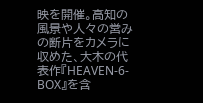映を開催。高知の風景や人々の営みの断片をカメラに収めた、大木の代表作『HEAVEN-6-BOX』を含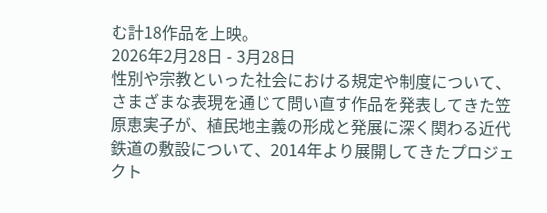む計18作品を上映。
2026年2月28日 - 3月28日
性別や宗教といった社会における規定や制度について、さまざまな表現を通じて問い直す作品を発表してきた笠原恵実子が、植民地主義の形成と発展に深く関わる近代鉄道の敷設について、2014年より展開してきたプロジェクト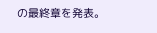の最終章を発表。